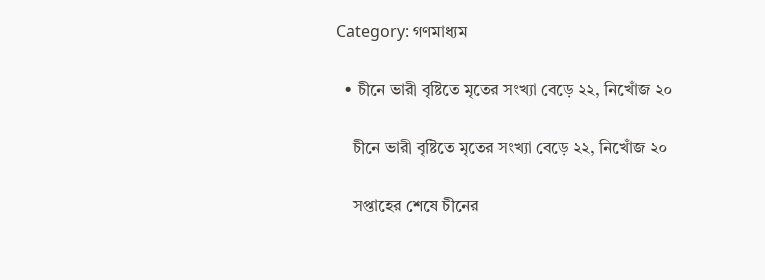Category: গণমাধ্যম

  • চীনে ভারী বৃষ্টিতে মৃতের সংখ্যা বেড়ে ২২, নিখোঁজ ২০

    চীনে ভারী বৃষ্টিতে মৃতের সংখ্যা বেড়ে ২২, নিখোঁজ ২০

    সপ্তাহের শেষে চীনের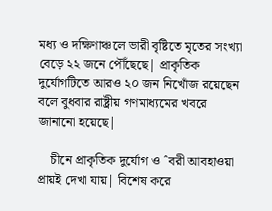মধ্য ও দক্ষিণাঞ্চলে ভারী বৃষ্টিতে মৃতের সংখ্যা বেড়ে ২২ জনে পৌঁছেছে| প্রাকৃতিক দুর্যোগটিতে আরও ২০ জন নিখোঁজ রয়েছেন বলে বুধবার রাষ্ট্রীয় গণমাধ্যমের খবরে জানানো হয়েছে|

    চীনে প্রাকৃতিক দুর্যোগ ও ˆবরী আবহাওয়া প্রায়ই দেখা যায়| বিশেষ করে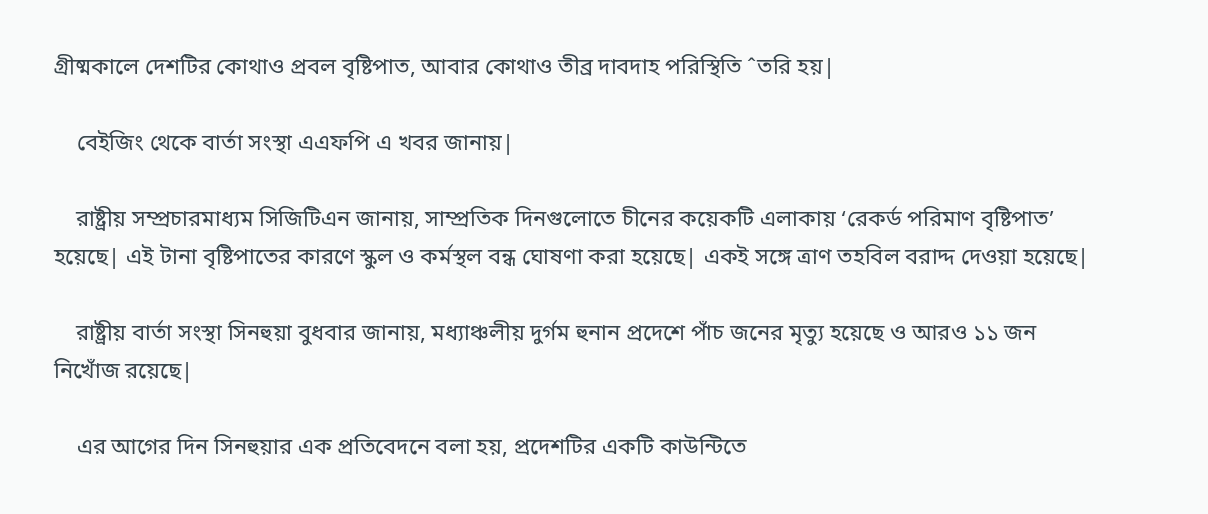গ্রীষ্মকালে দেশটির কোথাও প্রবল বৃষ্টিপাত, আবার কোথাও তীব্র দাবদাহ পরিস্থিতি ˆতরি হয়|

    বেইজিং থেকে বার্তা সংস্থা এএফপি এ খবর জানায়|

    রাষ্ট্রীয় সম্প্রচারমাধ্যম সিজিটিএন জানায়, সাম্প্রতিক দিনগুলোতে চীনের কয়েকটি এলাকায় ‘রেকর্ড পরিমাণ বৃষ্টিপাত’ হয়েছে| এই টানা বৃষ্টিপাতের কারণে স্কুল ও কর্মস্থল বন্ধ ঘোষণা করা হয়েছে| একই সঙ্গে ত্রাণ তহবিল বরাদ্দ দেওয়া হয়েছে|

    রাষ্ট্রীয় বার্তা সংস্থা সিনহুয়া বুধবার জানায়, মধ্যাঞ্চলীয় দুর্গম হুনান প্রদেশে পাঁচ জনের মৃত্যু হয়েছে ও আরও ১১ জন নিখোঁজ রয়েছে|

    এর আগের দিন সিনহুয়ার এক প্রতিবেদনে বলা হয়, প্রদেশটির একটি কাউন্টিতে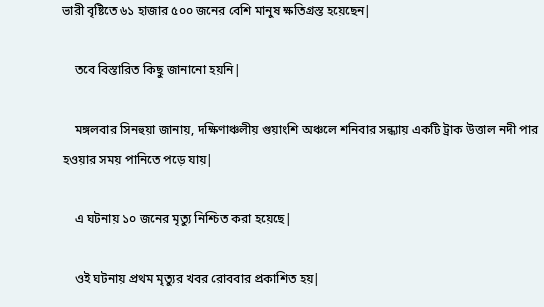ভারী বৃষ্টিতে ৬১ হাজার ৫০০ জনের বেশি মানুষ ক্ষতিগ্রস্ত হয়েছেন|

    তবে বিস্তারিত কিছু জানানো হয়নি|

    মঙ্গলবার সিনহুয়া জানায়, দক্ষিণাঞ্চলীয় গুয়াংশি অঞ্চলে শনিবার সন্ধ্যায় একটি ট্রাক উত্তাল নদী পার হওয়ার সময় পানিতে পড়ে যায়|

    এ ঘটনায় ১০ জনের মৃত্যু নিশ্চিত করা হয়েছে|

    ওই ঘটনায় প্রথম মৃত্যুর খবর রোববার প্রকাশিত হয়|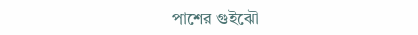পাশের গুইঝৌ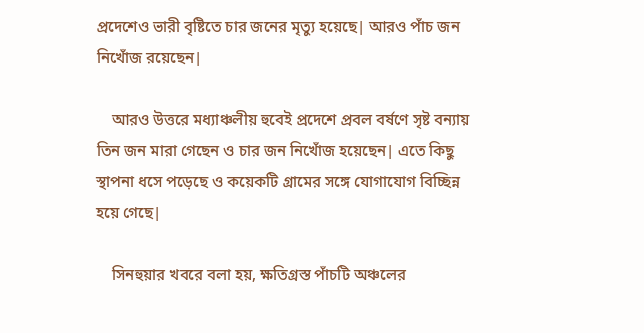প্রদেশেও ভারী বৃষ্টিতে চার জনের মৃত্যু হয়েছে| আরও পাঁচ জন নিখোঁজ রয়েছেন|

    আরও উত্তরে মধ্যাঞ্চলীয় হুবেই প্রদেশে প্রবল বর্ষণে সৃষ্ট বন্যায় তিন জন মারা গেছেন ও চার জন নিখোঁজ হয়েছেন| এতে কিছু স্থাপনা ধসে পড়েছে ও কয়েকটি গ্রামের সঙ্গে যোগাযোগ বিচ্ছিন্ন হয়ে গেছে|

    সিনহুয়ার খবরে বলা হয়, ক্ষতিগ্রস্ত পাঁচটি অঞ্চলের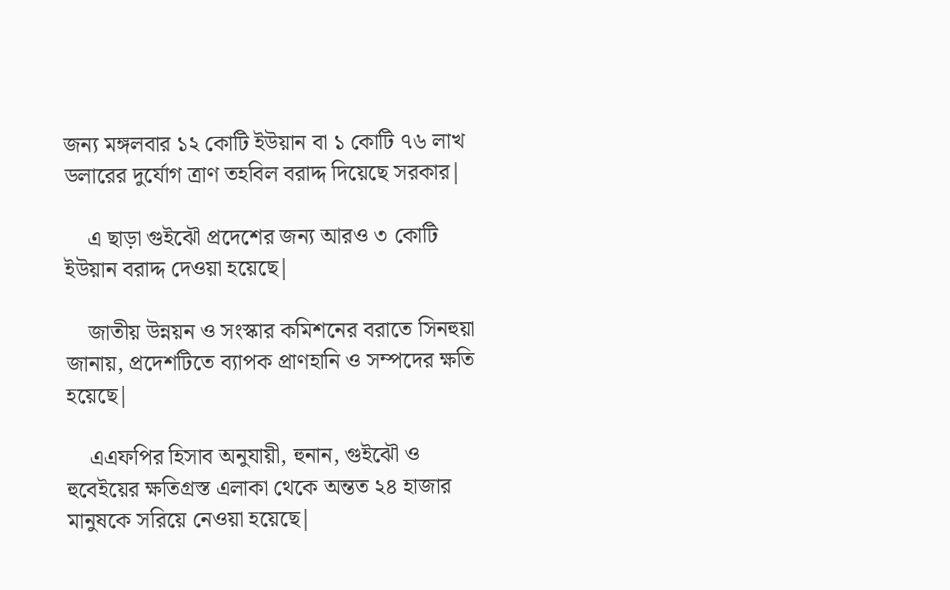জন্য মঙ্গলবার ১২ কোটি ইউয়ান বা ১ কোটি ৭৬ লাখ ডলারের দুর্যোগ ত্রাণ তহবিল বরাদ্দ দিয়েছে সরকার|

    এ ছাড়া গুইঝৌ প্রদেশের জন্য আরও ৩ কোটি ইউয়ান বরাদ্দ দেওয়া হয়েছে|

    জাতীয় উন্নয়ন ও সংস্কার কমিশনের বরাতে সিনহুয়া জানায়, প্রদেশটিতে ব্যাপক প্রাণহানি ও সম্পদের ক্ষতি হয়েছে|

    এএফপির হিসাব অনুযায়ী, হুনান, গুইঝৌ ও হুবেইয়ের ক্ষতিগ্রস্ত এলাকা থেকে অন্তত ২৪ হাজার মানুষকে সরিয়ে নেওয়া হয়েছে|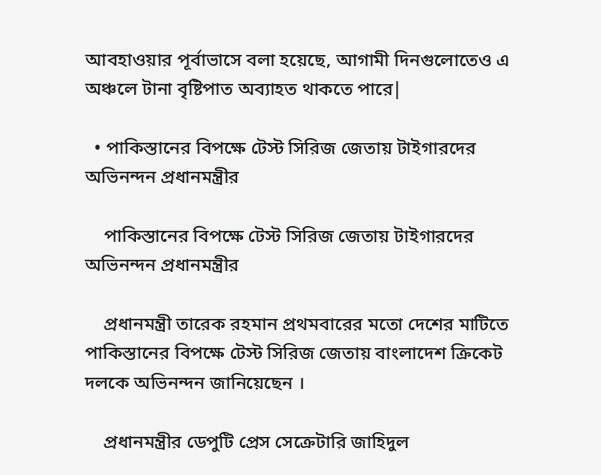আবহাওয়ার পূর্বাভাসে বলা হয়েছে, আগামী দিনগুলোতেও এ অঞ্চলে টানা বৃষ্টিপাত অব্যাহত থাকতে পারে|

  • পাকিস্তানের বিপক্ষে টেস্ট সিরিজ জেতায় টাইগারদের অভিনন্দন প্রধানমন্ত্রীর

    পাকিস্তানের বিপক্ষে টেস্ট সিরিজ জেতায় টাইগারদের অভিনন্দন প্রধানমন্ত্রীর

    প্রধানমন্ত্রী তারেক রহমান প্রথমবারের মতো দেশের মাটিতে পাকিস্তানের বিপক্ষে টেস্ট সিরিজ জেতায় বাংলাদেশ ক্রিকেট দলকে অভিনন্দন জানিয়েছেন ।

    প্রধানমন্ত্রীর ডেপুটি প্রেস সেক্রেটারি জাহিদুল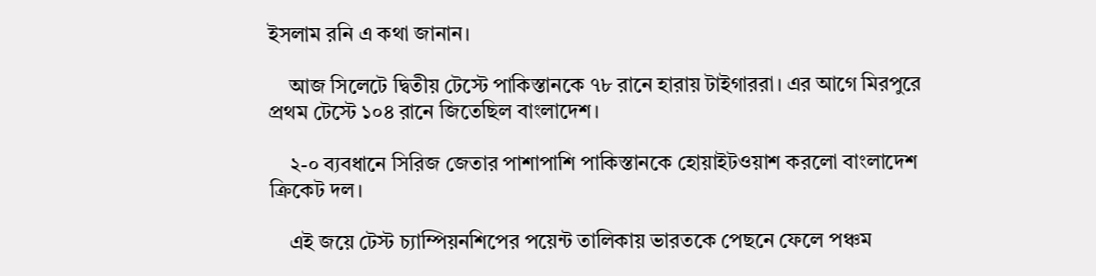ইসলাম রনি এ কথা জানান।

    আজ সিলেটে দ্বিতীয় টেস্টে পাকিস্তানকে ৭৮ রানে হারায় টাইগাররা। এর আগে মিরপুরে প্রথম টেস্টে ১০৪ রানে জিতেছিল বাংলাদেশ।

    ২-০ ব্যবধানে সিরিজ জেতার পাশাপাশি পাকিস্তানকে হোয়াইটওয়াশ করলো বাংলাদেশ ক্রিকেট দল।

    এই জয়ে টেস্ট চ্যাম্পিয়নশিপের পয়েন্ট তালিকায় ভারতকে পেছনে ফেলে পঞ্চম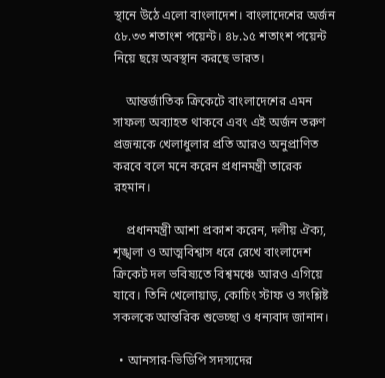স্থানে উঠে এলো বাংলাদেশ। বাংলাদেশের অর্জন ৫৮.৩৩ শতাংশ পয়েন্ট। ৪৮.১৫ শতাংশ পয়েন্ট নিয়ে ছয়ে অবস্থান করছে ভারত।

    আন্তর্জাতিক ক্রিকেটে বাংলাদেশের এমন সাফল্য অব্যাহত থাকবে এবং এই অর্জন তরুণ প্রজন্মকে খেলাধুলার প্রতি আরও অনুপ্রাণিত করবে বলে মনে করেন প্রধানমন্ত্রী তারেক রহমান।

    প্রধানমন্ত্রী আশা প্রকাশ করেন, দলীয় ঐক্য, শৃঙ্খলা ও আত্মবিশ্বাস ধরে রেখে বাংলাদেশ ক্রিকেট দল ভবিষ্যতে বিশ্বমঞ্চে আরও এগিয়ে যাবে। তিনি খেলোয়াড়, কোচিং স্টাফ ও সংশ্লিষ্ট সকলকে আন্তরিক শুভেচ্ছা ও ধন্যবাদ জানান।

  • আনসার-ভিডিপি সদস্যদের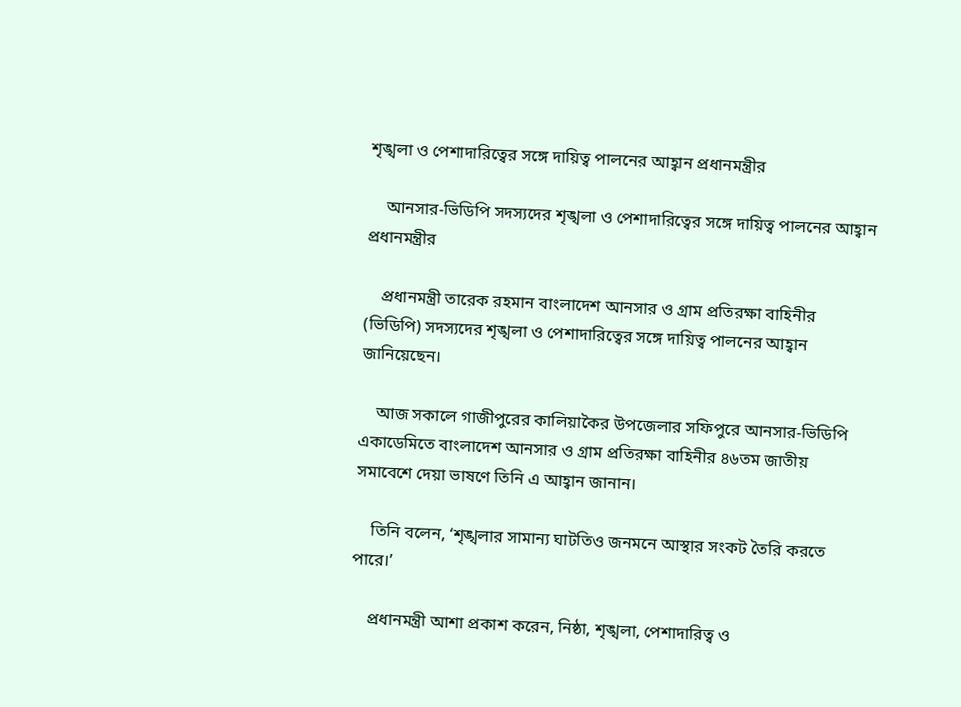শৃঙ্খলা ও পেশাদারিত্বের সঙ্গে দায়িত্ব পালনের আহ্বান প্রধানমন্ত্রীর

    আনসার-ভিডিপি সদস্যদের শৃঙ্খলা ও পেশাদারিত্বের সঙ্গে দায়িত্ব পালনের আহ্বান প্রধানমন্ত্রীর

    প্রধানমন্ত্রী তারেক রহমান বাংলাদেশ আনসার ও গ্রাম প্রতিরক্ষা বাহিনীর (ভিডিপি) সদস্যদের শৃঙ্খলা ও পেশাদারিত্বের সঙ্গে দায়িত্ব পালনের আহ্বান জানিয়েছেন।

    আজ সকালে গাজীপুরের কালিয়াকৈর উপজেলার সফিপুরে আনসার-ভিডিপি একাডেমিতে বাংলাদেশ আনসার ও গ্রাম প্রতিরক্ষা বাহিনীর ৪৬তম জাতীয় সমাবেশে দেয়া ভাষণে তিনি এ আহ্বান জানান।

    তিনি বলেন, ‘শৃঙ্খলার সামান্য ঘাটতিও জনমনে আস্থার সংকট তৈরি করতে পারে।’

    প্রধানমন্ত্রী আশা প্রকাশ করেন, নিষ্ঠা, শৃঙ্খলা, পেশাদারিত্ব ও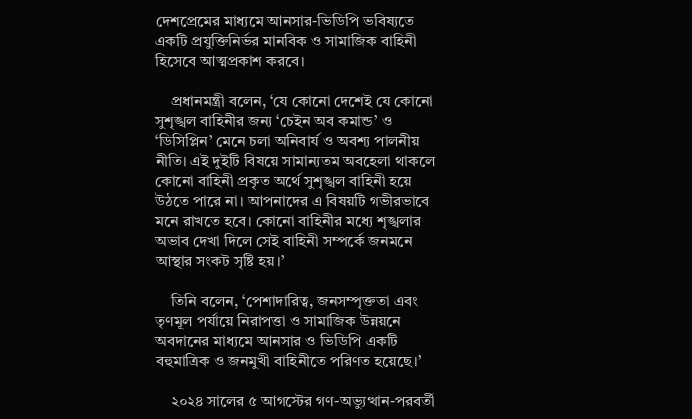দেশপ্রেমের মাধ্যমে আনসার-ভিডিপি ভবিষ্যতে একটি প্রযুক্তিনির্ভর মানবিক ও সামাজিক বাহিনী হিসেবে আত্মপ্রকাশ করবে।

    প্রধানমন্ত্রী বলেন, ‘যে কোনো দেশেই যে কোনো সুশৃঙ্খল বাহিনীর জন্য ‘চেইন অব কমান্ড’ ও ‘ডিসিপ্লিন’ মেনে চলা অনিবার্য ও অবশ্য পালনীয় নীতি। এই দুইটি বিষয়ে সামান্যতম অবহেলা থাকলে কোনো বাহিনী প্রকৃত অর্থে সুশৃঙ্খল বাহিনী হয়ে উঠতে পারে না। আপনাদের এ বিষয়টি গভীরভাবে মনে রাখতে হবে। কোনো বাহিনীর মধ্যে শৃঙ্খলার অভাব দেখা দিলে সেই বাহিনী সম্পর্কে জনমনে আস্থার সংকট সৃষ্টি হয়।’

    তিনি বলেন, ‘পেশাদারিত্ব, জনসম্পৃক্ততা এবং তৃণমূল পর্যায়ে নিরাপত্তা ও সামাজিক উন্নয়নে অবদানের মাধ্যমে আনসার ও ভিডিপি একটি বহুমাত্রিক ও জনমুখী বাহিনীতে পরিণত হয়েছে।’

    ২০২৪ সালের ৫ আগস্টের গণ-অভ্যুত্থান-পরবর্তী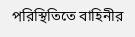পরিস্থিতিতে বাহিনীর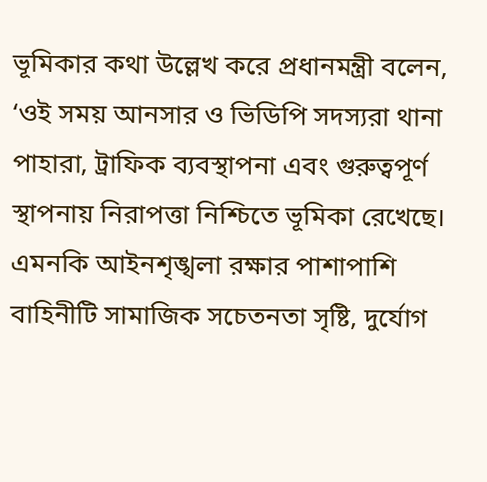ভূমিকার কথা উল্লেখ করে প্রধানমন্ত্রী বলেন, ‘ওই সময় আনসার ও ভিডিপি সদস্যরা থানা পাহারা, ট্রাফিক ব্যবস্থাপনা এবং গুরুত্বপূর্ণ স্থাপনায় নিরাপত্তা নিশ্চিতে ভূমিকা রেখেছে। এমনকি আইনশৃঙ্খলা রক্ষার পাশাপাশি বাহিনীটি সামাজিক সচেতনতা সৃষ্টি, দুর্যোগ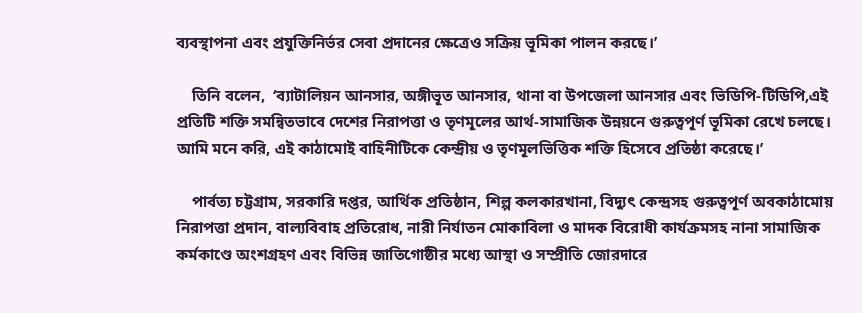ব্যবস্থাপনা এবং প্রযুক্তিনির্ভর সেবা প্রদানের ক্ষেত্রেও সক্রিয় ভূমিকা পালন করছে।’

    তিনি বলেন,  ‘ব্যাটালিয়ন আনসার, অঙ্গীভূত আনসার, থানা বা উপজেলা আনসার এবং ভিডিপি-টিডিপি,এই প্রতিটি শক্তি সমন্বিতভাবে দেশের নিরাপত্তা ও তৃণমূলের আর্থ-সামাজিক উন্নয়নে গুরুত্বপূর্ণ ভূমিকা রেখে চলছে।  আমি মনে করি, এই কাঠামোই বাহিনীটিকে কেন্দ্রীয় ও তৃণমূলভিত্তিক শক্তি হিসেবে প্রতিষ্ঠা করেছে।’

    পার্বত্য চট্টগ্রাম, সরকারি দপ্তর, আর্থিক প্রতিষ্ঠান, শিল্প কলকারখানা, বিদ্যুৎ কেন্দ্রসহ গুরুত্বপূর্ণ অবকাঠামোয় নিরাপত্তা প্রদান, বাল্যবিবাহ প্রতিরোধ, নারী নির্যাতন মোকাবিলা ও মাদক বিরোধী কার্যক্রমসহ নানা সামাজিক কর্মকাণ্ডে অংশগ্রহণ এবং বিভিন্ন জাতিগোষ্ঠীর মধ্যে আস্থা ও সম্প্রীতি জোরদারে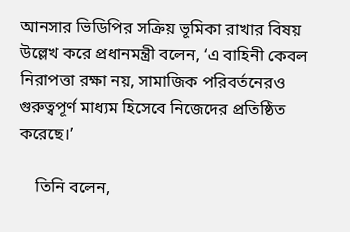আনসার ভিডিপির সক্রিয় ভূমিকা রাখার বিষয় উল্লেখ করে প্রধানমন্ত্রী বলেন, ‘এ বাহিনী কেবল নিরাপত্তা রক্ষা নয়, সামাজিক পরিবর্তনেরও গুরুত্বপূর্ণ মাধ্যম হিসেবে নিজেদের প্রতিষ্ঠিত করেছে।’

    তিনি বলেন,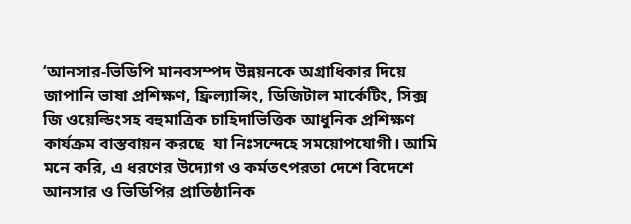‘আনসার-ভিডিপি মানবসম্পদ উন্নয়নকে অগ্রাধিকার দিয়ে জাপানি ভাষা প্রশিক্ষণ, ফ্রিল্যান্সিং, ডিজিটাল মার্কেটিং, সিক্স জি ওয়েল্ডিংসহ বহুমাত্রিক চাহিদাভিত্তিক আধুনিক প্রশিক্ষণ কার্যক্রম বাস্তবায়ন করছে  যা নিঃসন্দেহে সময়োপযোগী। আমি মনে করি, এ ধরণের উদ্যোগ ও কর্মতৎপরতা দেশে বিদেশে আনসার ও ভিডিপির প্রাতিষ্ঠানিক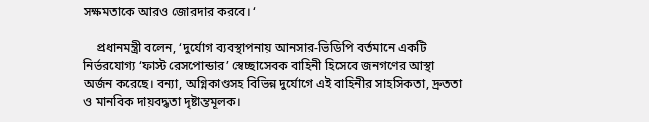সক্ষমতাকে আরও জোরদার করবে। ‘

    প্রধানমন্ত্রী বলেন, ‘দুর্যোগ ব্যবস্থাপনায় আনসার-ভিডিপি বর্তমানে একটি নির্ভরযোগ্য ‘ফাস্ট রেসপোন্ডার’ স্বেচ্ছাসেবক বাহিনী হিসেবে জনগণের আস্থা অর্জন করেছে। বন্যা, অগ্নিকাণ্ডসহ বিভিন্ন দুর্যোগে এই বাহিনীর সাহসিকতা, দ্রুততা ও মানবিক দায়বদ্ধতা দৃষ্টান্তমূলক।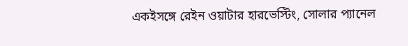একইসঙ্গে রেইন ওয়াটার হারভেস্টিং, সোলার প্যানেল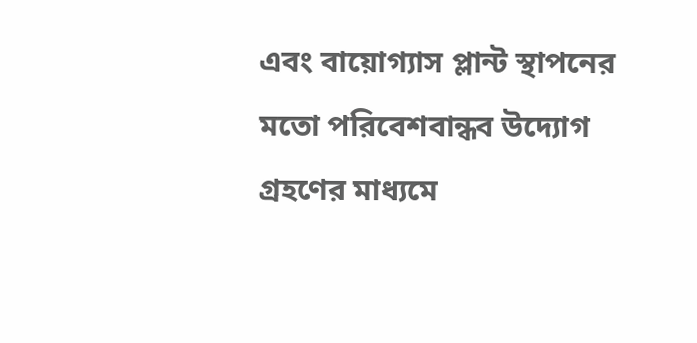এবং বায়োগ্যাস প্লান্ট স্থাপনের মতো পরিবেশবান্ধব উদ্যোগ গ্রহণের মাধ্যমে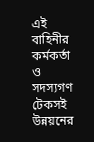এই বাহিনীর কর্মকর্তা ও সদস্যগণ টেকসই উন্নয়নের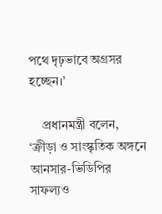পথে দৃঢ়ভাবে অগ্রসর হচ্ছেন।’

    প্রধানমন্ত্রী বলেন,  ‘ক্রীড়া ও সাংস্কৃতিক অঙ্গনে আনসার-ভিডিপির সাফল্যও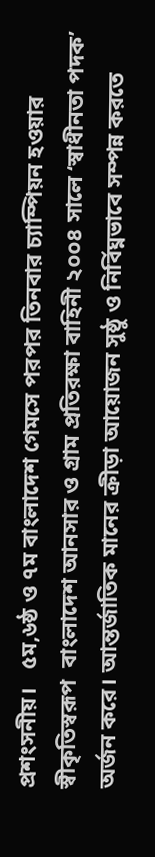প্রশংসনীয়।   ৫ম,৬ষ্ঠ ও ৭ম বাংলাদেশ গেমসে পরপর তিনবার চ্যাম্পিয়ন হওয়ার স্বীকৃতিস্বরূপ  বাংলাদেশ আনসার ও গ্রাম প্রতিরক্ষা বাহিনী ২০০৪ সালে ‘স্বাধীনতা পদক’ অর্জন করে। আন্তর্জাতিক মানের ক্রীড়া আয়োজন সুষ্ঠু ও নির্বিঘ্নভাবে সম্পন্ন করতে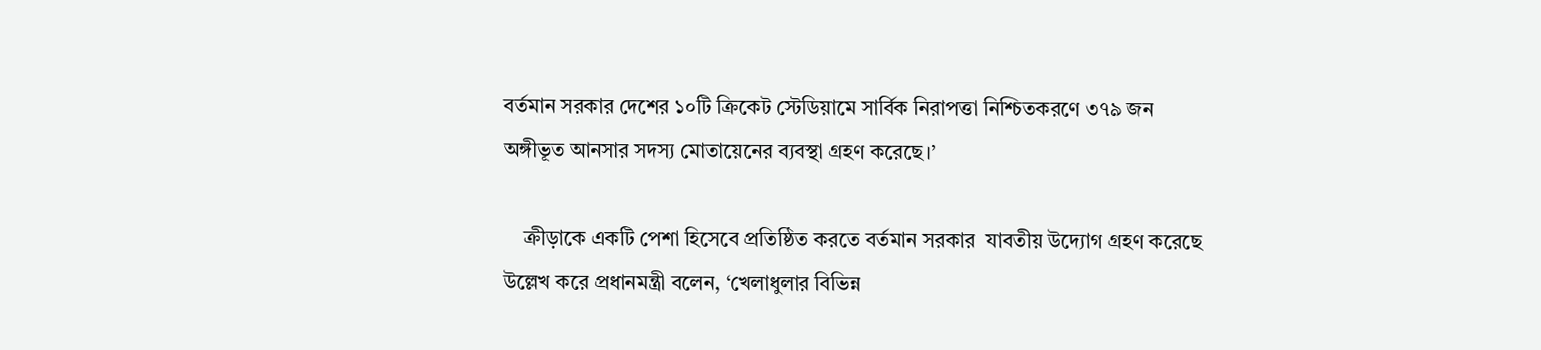বর্তমান সরকার দেশের ১০টি ক্রিকেট স্টেডিয়ামে সার্বিক নিরাপত্তা নিশ্চিতকরণে ৩৭৯ জন অঙ্গীভূত আনসার সদস্য মোতায়েনের ব্যবস্থা গ্রহণ করেছে।’

    ক্রীড়াকে একটি পেশা হিসেবে প্রতিষ্ঠিত করতে বর্তমান সরকার  যাবতীয় উদ্যোগ গ্রহণ করেছে উল্লেখ করে প্রধানমন্ত্রী বলেন, ‘খেলাধুলার বিভিন্ন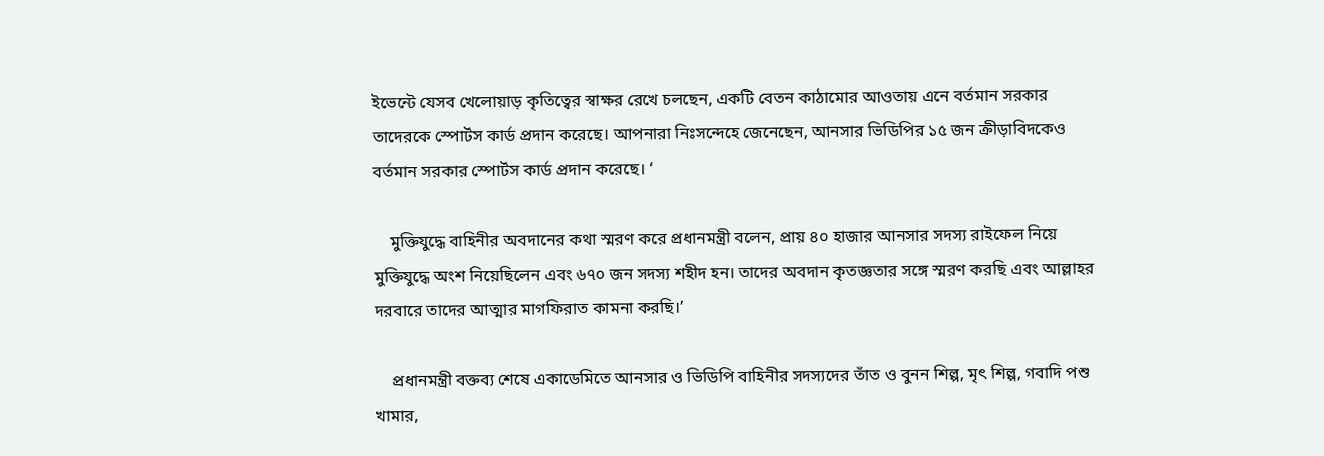ইভেন্টে যেসব খেলোয়াড় কৃতিত্বের স্বাক্ষর রেখে চলছেন, একটি বেতন কাঠামোর আওতায় এনে বর্তমান সরকার তাদেরকে স্পোর্টস কার্ড প্রদান করেছে। আপনারা নিঃসন্দেহে জেনেছেন, আনসার ভিডিপির ১৫ জন ক্রীড়াবিদকেও বর্তমান সরকার স্পোর্টস কার্ড প্রদান করেছে। ‘

    মুক্তিযুদ্ধে বাহিনীর অবদানের কথা স্মরণ করে প্রধানমন্ত্রী বলেন, প্রায় ৪০ হাজার আনসার সদস্য রাইফেল নিয়ে মুক্তিযুদ্ধে অংশ নিয়েছিলেন এবং ৬৭০ জন সদস্য শহীদ হন। তাদের অবদান কৃতজ্ঞতার সঙ্গে স্মরণ করছি এবং আল্লাহর দরবারে তাদের আত্মার মাগফিরাত কামনা করছি।’

    প্রধানমন্ত্রী বক্তব্য শেষে একাডেমিতে আনসার ও ভিডিপি বাহিনীর সদস্যদের তাঁত ও বুনন শিল্প, মৃৎ শিল্প, গবাদি পশু  খামার,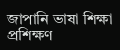জাপানি ভাষা শিক্ষা প্রশিক্ষণ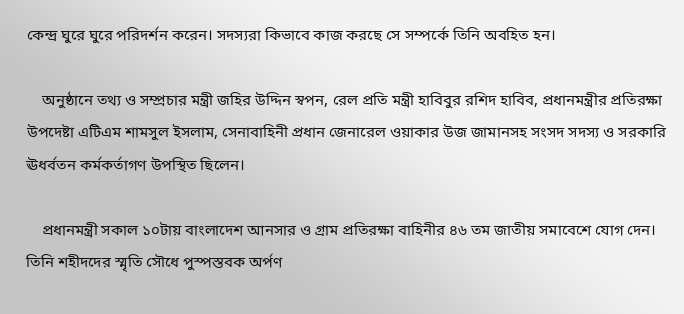কেন্দ্র ঘুরে ঘুরে পরিদর্শন করেন। সদস্যরা কিভাবে কাজ করছে সে সম্পর্কে তিনি অবহিত হন।

    অনুষ্ঠানে তথ্য ও সম্প্রচার মন্ত্রী জহির উদ্দিন স্বপন, রেল প্রতি মন্ত্রী হাবিবুর রশিদ হাবিব, প্রধানমন্ত্রীর প্রতিরক্ষা উপদেষ্টা এটিএম শামসুল ইসলাম, সেনাবাহিনী প্রধান জেনারেল ওয়াকার উজ জামানসহ সংসদ সদস্য ও সরকারি ঊধর্বতন কর্মকর্তাগণ উপস্থিত ছিলেন।

    প্রধানমন্ত্রী সকাল ১০টায় বাংলাদেশ আনসার ও গ্রাম প্রতিরক্ষা বাহিনীর ৪৬ তম জাতীয় সমাবেশে যোগ দেন। তিনি শহীদদের স্মৃতি সৌধে পুস্পস্তবক অর্পণ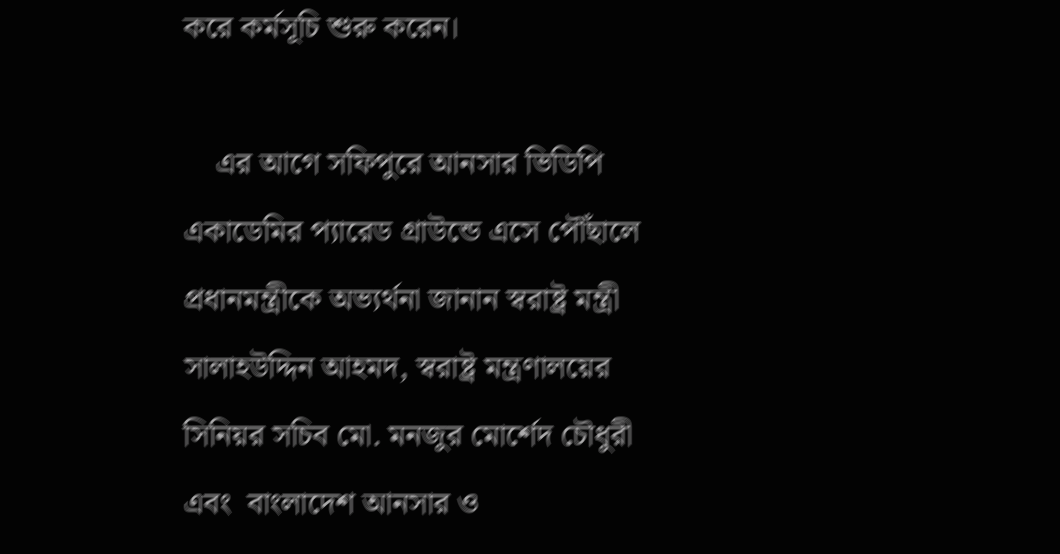করে কর্মসূচি শুরু করেন।

    এর আগে সফিপুরে আনসার ভিডিপি একাডেমির প্যারেড গ্রাউন্ডে এসে পৌঁছালে প্রধানমন্ত্রীকে অভ্যর্থনা জানান স্বরাষ্ট্র মন্ত্রী সালাহউদ্দিন আহমদ, স্বরাষ্ট্র মন্ত্রণালয়ের সিনিয়র সচিব মো. মনজুর মোর্শেদ চৌধুরী এবং  বাংলাদেশ আনসার ও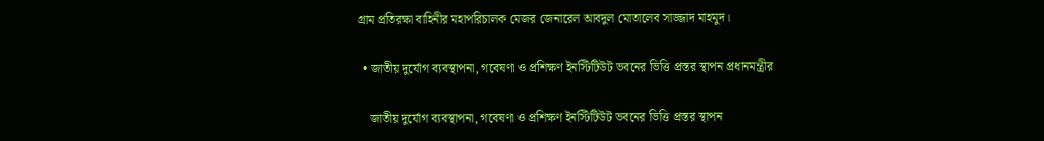গ্রাম প্রতিরক্ষা বাহিনীর মহাপরিচালক মেজর জেনারেল আবদুল মোতালেব সাজ্জাদ মাহমুদ।

  • জাতীয় দুর্যোগ ব্যবস্থাপনা, গবেষণা ও প্রশিক্ষণ ইনস্টিটিউট ভবনের ভিত্তি প্রস্তর স্থাপন প্রধানমন্ত্রীর

    জাতীয় দুর্যোগ ব্যবস্থাপনা, গবেষণা ও প্রশিক্ষণ ইনস্টিটিউট ভবনের ভিত্তি প্রস্তর স্থাপন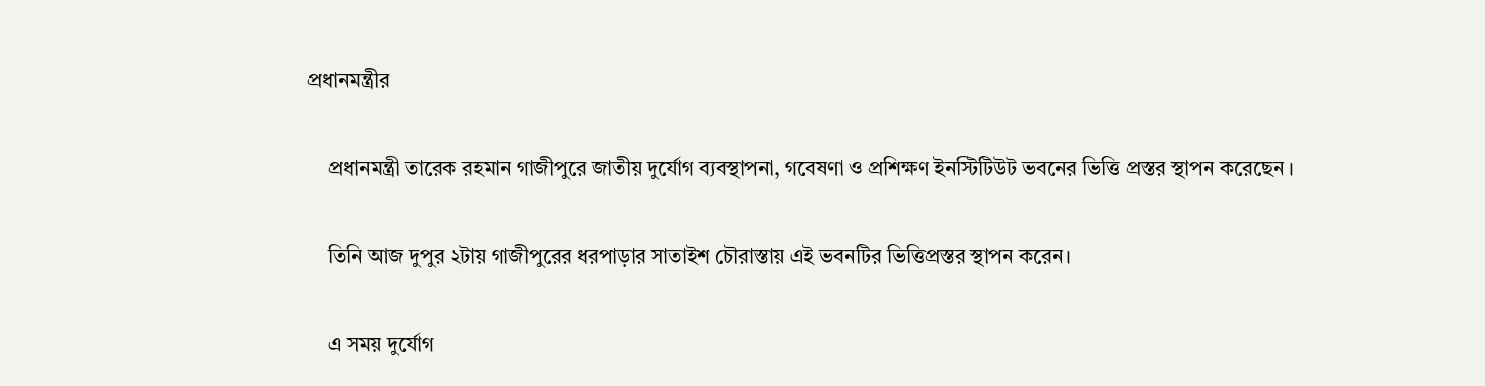প্রধানমন্ত্রীর

    প্রধানমন্ত্রী তারেক রহমান গাজীপুরে জাতীয় দুর্যোগ ব্যবস্থাপনা, গবেষণা ও প্রশিক্ষণ ইনস্টিটিউট ভবনের ভিত্তি প্রস্তর স্থাপন করেছেন ।

    তিনি আজ দুপুর ২টায় গাজীপুরের ধরপাড়ার সাতাইশ চৌরাস্তায় এই ভবনটির ভিত্তিপ্রস্তর স্থাপন করেন।

    এ সময় দুর্যোগ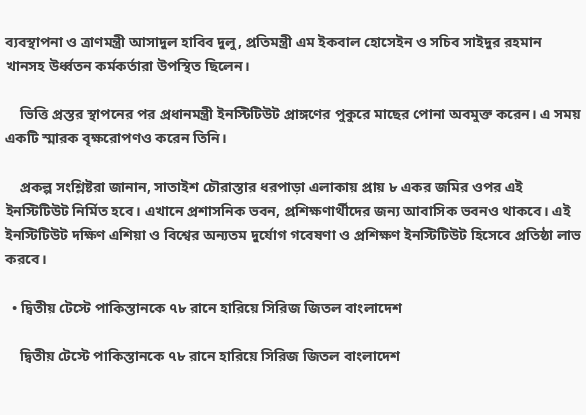ব্যবস্থাপনা ও ত্রাণমন্ত্রী আসাদুল হাবিব দুলু, প্রতিমন্ত্রী এম ইকবাল হোসেইন ও সচিব সাইদুর রহমান খানসহ উর্ধ্বতন কর্মকর্তারা উপস্থিত ছিলেন।

    ভিত্তি প্রস্তর স্থাপনের পর প্রধানমন্ত্রী ইনস্টিটিউট প্রাঙ্গণের পুকুরে মাছের পোনা অবমুক্ত করেন। এ সময় একটি স্মারক বৃক্ষরোপণও করেন তিনি।

    প্রকল্প সংশ্লিষ্টরা জানান, সাতাইশ চৌরাস্তার ধরপাড়া এলাকায় প্রায় ৮ একর জমির ওপর এই ইনস্টিটিউট নির্মিত হবে। এখানে প্রশাসনিক ভবন, প্রশিক্ষণার্থীদের জন্য আবাসিক ভবনও থাকবে। এই ইনস্টিটিউট দক্ষিণ এশিয়া ও বিশ্বের অন্যতম দুর্যোগ গবেষণা ও প্রশিক্ষণ ইনস্টিটিউট হিসেবে প্রতিষ্ঠা লাভ করবে।

  • দ্বিতীয় টেস্টে পাকিস্তানকে ৭৮ রানে হারিয়ে সিরিজ জিতল বাংলাদেশ

    দ্বিতীয় টেস্টে পাকিস্তানকে ৭৮ রানে হারিয়ে সিরিজ জিতল বাংলাদেশ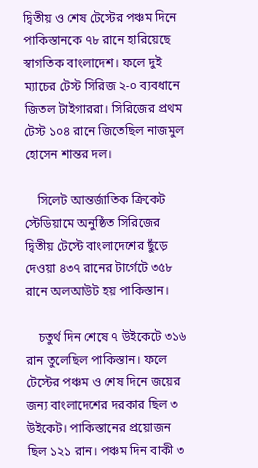দ্বিতীয় ও শেষ টেস্টের পঞ্চম দিনে পাকিস্তানকে ৭৮ রানে হারিয়েছে স্বাগতিক বাংলাদেশ। ফলে দুই ম্যাচের টেস্ট সিরিজ ২-০ ব্যবধানে জিতল টাইগাররা। সিরিজের প্রথম টেস্ট ১০৪ রানে জিতেছিল নাজমুল হোসেন শান্তর দল।

    সিলেট আন্তর্জাতিক ক্রিকেট স্টেডিয়ামে অনুষ্ঠিত সিরিজের দ্বিতীয় টেস্টে বাংলাদেশের ছুঁড়ে দেওয়া ৪৩৭ রানের টার্গেটে ৩৫৮ রানে অলআউট হয় পাকিস্তান।

    চতুর্থ দিন শেষে ৭ উইকেটে ৩১৬ রান তুলেছিল পাকিস্তান। ফলে টেস্টের পঞ্চম ও শেষ দিনে জয়ের জন্য বাংলাদেশের দরকার ছিল ৩ উইকেট। পাকিস্তানের প্রয়োজন ছিল ১২১ রান। পঞ্চম দিন বাকী ৩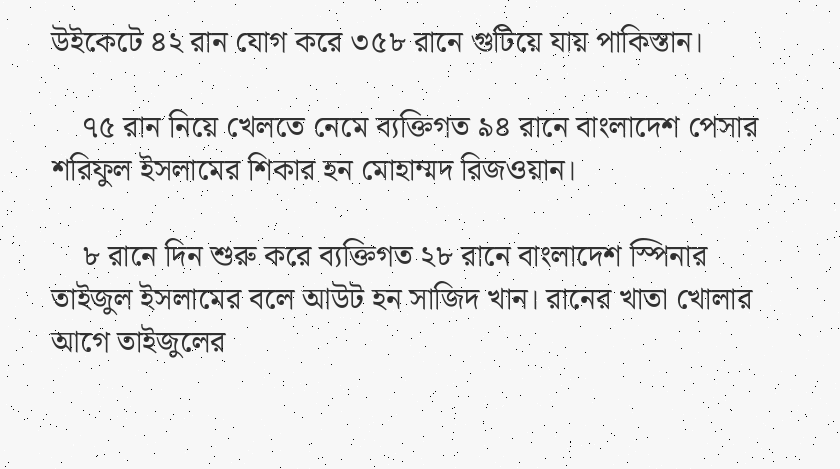উইকেটে ৪২ রান যোগ করে ৩৫৮ রানে গুটিয়ে যায় পাকিস্তান।

    ৭৫ রান নিয়ে খেলতে নেমে ব্যক্তিগত ৯৪ রানে বাংলাদেশ পেসার শরিফুল ইসলামের শিকার হন মোহাম্মদ রিজওয়ান।

    ৮ রানে দিন শুরু করে ব্যক্তিগত ২৮ রানে বাংলাদেশ স্পিনার তাইজুল ইসলামের বলে আউট হন সাজিদ খান। রানের খাতা খোলার আগে তাইজুলের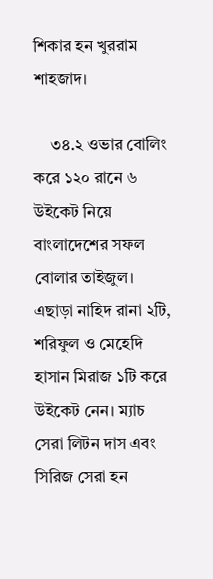শিকার হন খুররাম শাহজাদ।

    ৩৪.২ ওভার বোলিং করে ১২০ রানে ৬ উইকেট নিয়ে বাংলাদেশের সফল বোলার তাইজুল। এছাড়া নাহিদ রানা ২টি, শরিফুল ও মেহেদি হাসান মিরাজ ১টি করে উইকেট নেন। ম্যাচ সেরা লিটন দাস এবং সিরিজ সেরা হন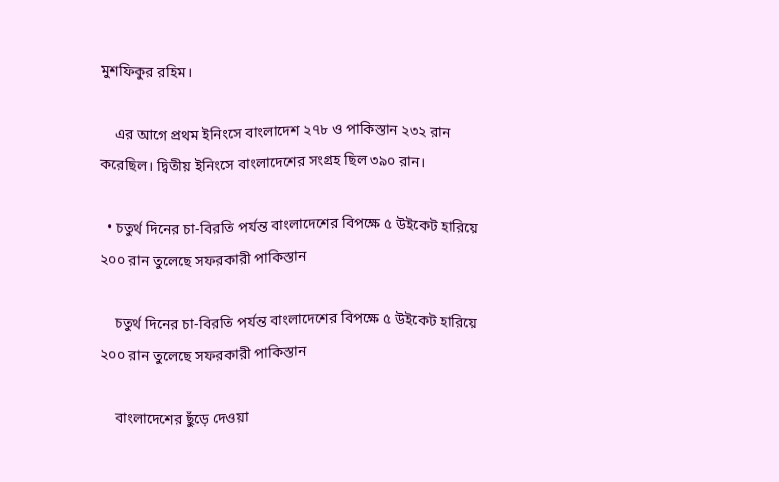মুশফিকুর রহিম।

    এর আগে প্রথম ইনিংসে বাংলাদেশ ২৭৮ ও পাকিস্তান ২৩২ রান করেছিল। দ্বিতীয় ইনিংসে বাংলাদেশের সংগ্রহ ছিল ৩৯০ রান।

  • চতুর্থ দিনের চা-বিরতি পর্যন্ত বাংলাদেশের বিপক্ষে ৫ উইকেট হারিয়ে ২০০ রান তুলেছে সফরকারী পাকিস্তান

    চতুর্থ দিনের চা-বিরতি পর্যন্ত বাংলাদেশের বিপক্ষে ৫ উইকেট হারিয়ে ২০০ রান তুলেছে সফরকারী পাকিস্তান

    বাংলাদেশের ছুঁড়ে দেওয়া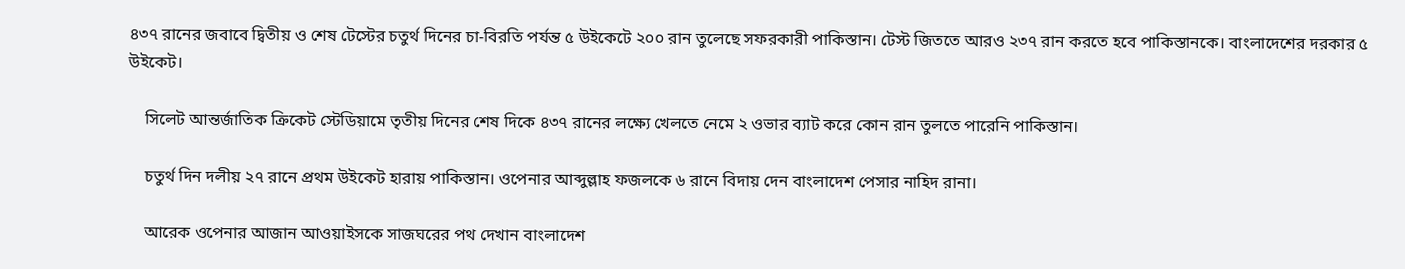৪৩৭ রানের জবাবে দ্বিতীয় ও শেষ টেস্টের চতুর্থ দিনের চা-বিরতি পর্যন্ত ৫ উইকেটে ২০০ রান তুলেছে সফরকারী পাকিস্তান। টেস্ট জিততে আরও ২৩৭ রান করতে হবে পাকিস্তানকে। বাংলাদেশের দরকার ৫ উইকেট।

    সিলেট আন্তর্জাতিক ক্রিকেট স্টেডিয়ামে তৃতীয় দিনের শেষ দিকে ৪৩৭ রানের লক্ষ্যে খেলতে নেমে ২ ওভার ব্যাট করে কোন রান তুলতে পারেনি পাকিস্তান।

    চতুর্থ দিন দলীয় ২৭ রানে প্রথম উইকেট হারায় পাকিস্তান। ওপেনার আব্দুল্লাহ ফজলকে ৬ রানে বিদায় দেন বাংলাদেশ পেসার নাহিদ রানা।

    আরেক ওপেনার আজান আওয়াইসকে সাজঘরের পথ দেখান বাংলাদেশ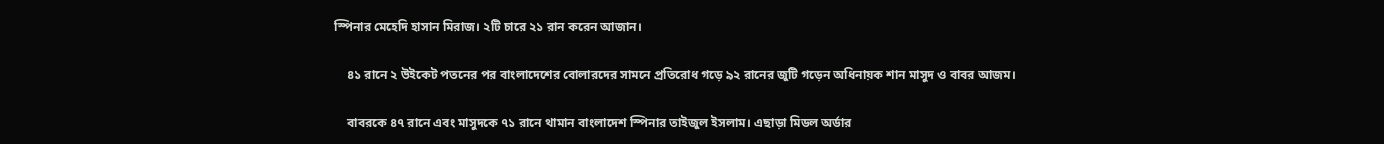স্পিনার মেহেদি হাসান মিরাজ। ২টি চারে ২১ রান করেন আজান।

    ৪১ রানে ২ উইকেট পতনের পর বাংলাদেশের বোলারদের সামনে প্রতিরোধ গড়ে ৯২ রানের জুটি গড়েন অধিনায়ক শান মাসুদ ও বাবর আজম।

    বাবরকে ৪৭ রানে এবং মাসুদকে ৭১ রানে থামান বাংলাদেশ স্পিনার তাইজুল ইসলাম। এছাড়া মিডল অর্ডার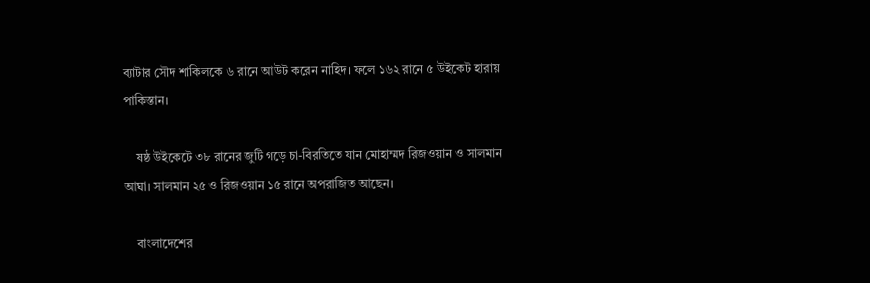ব্যাটার সৌদ শাকিলকে ৬ রানে আউট করেন নাহিদ। ফলে ১৬২ রানে ৫ উইকেট হারায় পাকিস্তান।

    ষষ্ঠ উইকেটে ৩৮ রানের জুটি গড়ে চা-বিরতিতে যান মোহাম্মদ রিজওয়ান ও সালমান আঘা। সালমান ২৫ ও রিজওয়ান ১৫ রানে অপরাজিত আছেন।

    বাংলাদেশের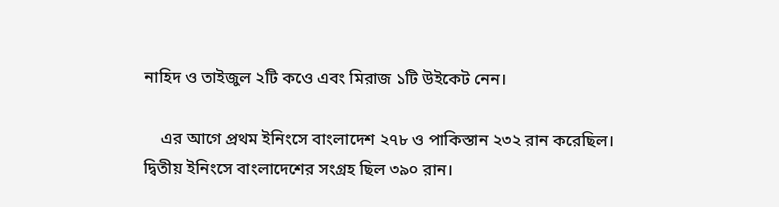নাহিদ ও তাইজুল ২টি কওে এবং মিরাজ ১টি উইকেট নেন।

    এর আগে প্রথম ইনিংসে বাংলাদেশ ২৭৮ ও পাকিস্তান ২৩২ রান করেছিল। দ্বিতীয় ইনিংসে বাংলাদেশের সংগ্রহ ছিল ৩৯০ রান।